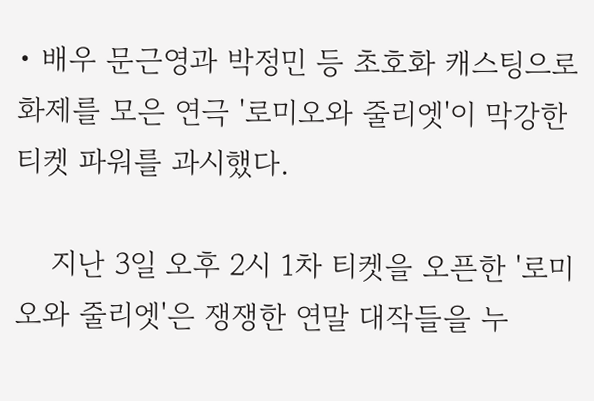• 배우 문근영과 박정민 등 초호화 캐스팅으로 화제를 모은 연극 '로미오와 줄리엣'이 막강한 티켓 파워를 과시했다.

    지난 3일 오후 2시 1차 티켓을 오픈한 '로미오와 줄리엣'은 쟁쟁한 연말 대작들을 누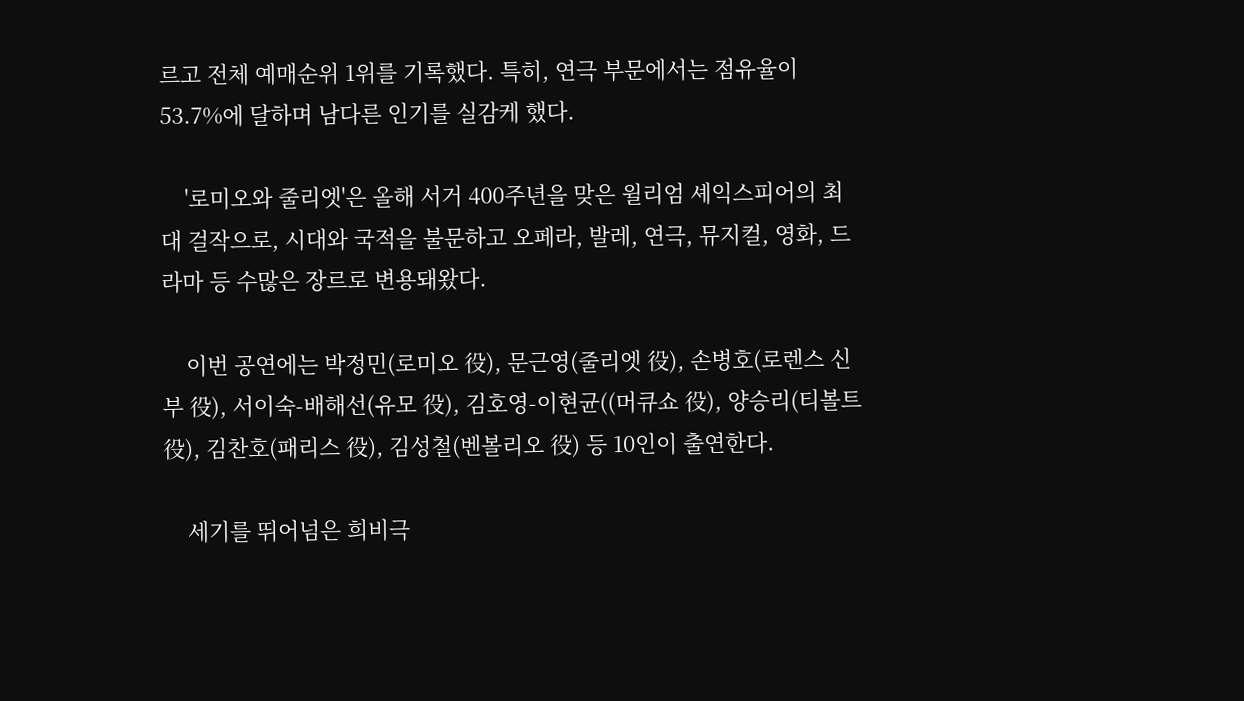르고 전체 예매순위 1위를 기록했다. 특히, 연극 부문에서는 점유율이 53.7%에 달하며 남다른 인기를 실감케 했다.

    '로미오와 줄리엣'은 올해 서거 400주년을 맞은 윌리엄 셰익스피어의 최대 걸작으로, 시대와 국적을 불문하고 오페라, 발레, 연극, 뮤지컬, 영화, 드라마 등 수많은 장르로 변용돼왔다.

    이번 공연에는 박정민(로미오 役), 문근영(줄리엣 役), 손병호(로렌스 신부 役), 서이숙-배해선(유모 役), 김호영-이현균((머큐쇼 役), 양승리(티볼트 役), 김찬호(패리스 役), 김성철(벤볼리오 役) 등 10인이 출연한다.

    세기를 뛰어넘은 희비극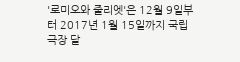'로미오와 줄리엣'은 12월 9일부터 2017년 1월 15일까지 국립극장 달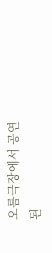오름극장에서 공연된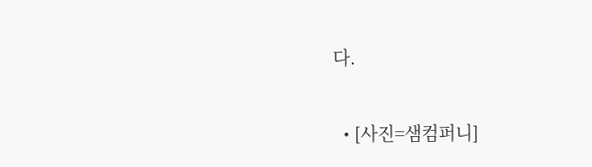다.

  • [사진=샘컴퍼니]